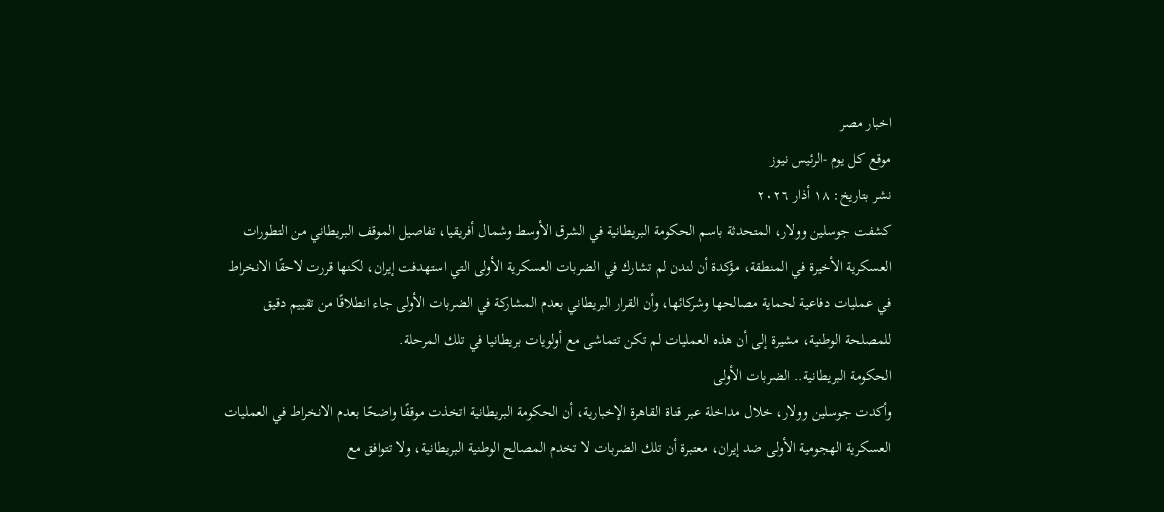اخبار مصر
موقع كل يوم -الرئيس نيوز
نشر بتاريخ: ١٨ أذار ٢٠٢٦
كشفت جوسلين وولار، المتحدثة باسم الحكومة البريطانية في الشرق الأوسط وشمال أفريقيا، تفاصيل الموقف البريطاني من التطورات العسكرية الأخيرة في المنطقة، مؤكدة أن لندن لم تشارك في الضربات العسكرية الأولى التي استهدفت إيران، لكنها قررت لاحقًا الانخراط في عمليات دفاعية لحماية مصالحها وشركائها، وأن القرار البريطاني بعدم المشاركة في الضربات الأولى جاء انطلاقًا من تقييم دقيق للمصلحة الوطنية، مشيرة إلى أن هذه العمليات لم تكن تتماشى مع أولويات بريطانيا في تلك المرحلة.
الحكومة البريطانية.. الضربات الأولى
وأكدت جوسلين وولار، خلال مداخلة عبر قناة القاهرة الإخبارية، أن الحكومة البريطانية اتخذت موقفًا واضحًا بعدم الانخراط في العمليات العسكرية الهجومية الأولى ضد إيران، معتبرة أن تلك الضربات لا تخدم المصالح الوطنية البريطانية، ولا تتوافق مع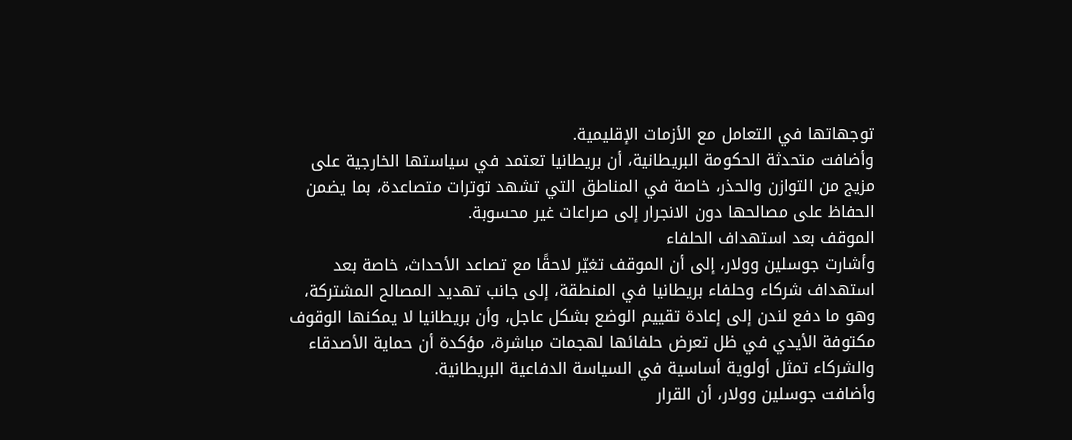توجهاتها في التعامل مع الأزمات الإقليمية.
وأضافت متحدثة الحكومة البريطانية، أن بريطانيا تعتمد في سياستها الخارجية على مزيج من التوازن والحذر، خاصة في المناطق التي تشهد توترات متصاعدة، بما يضمن الحفاظ على مصالحها دون الانجرار إلى صراعات غير محسوبة.
الموقف بعد استهداف الحلفاء
وأشارت جوسلين وولار، إلى أن الموقف تغيّر لاحقًا مع تصاعد الأحداث، خاصة بعد استهداف شركاء وحلفاء بريطانيا في المنطقة، إلى جانب تهديد المصالح المشتركة، وهو ما دفع لندن إلى إعادة تقييم الوضع بشكل عاجل، وأن بريطانيا لا يمكنها الوقوف مكتوفة الأيدي في ظل تعرض حلفائها لهجمات مباشرة، مؤكدة أن حماية الأصدقاء والشركاء تمثل أولوية أساسية في السياسة الدفاعية البريطانية.
وأضافت جوسلين وولار، أن القرار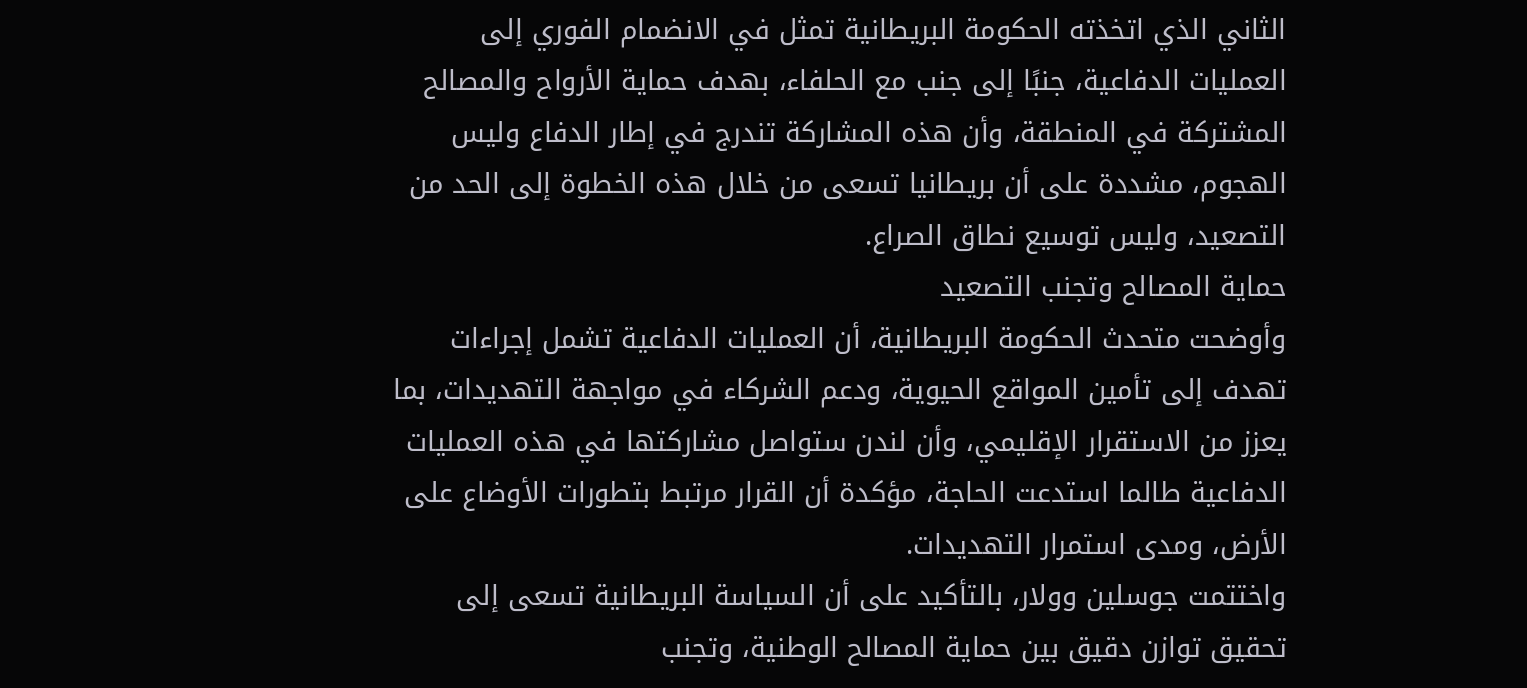الثاني الذي اتخذته الحكومة البريطانية تمثل في الانضمام الفوري إلى العمليات الدفاعية، جنبًا إلى جنب مع الحلفاء، بهدف حماية الأرواح والمصالح المشتركة في المنطقة، وأن هذه المشاركة تندرج في إطار الدفاع وليس الهجوم، مشددة على أن بريطانيا تسعى من خلال هذه الخطوة إلى الحد من التصعيد، وليس توسيع نطاق الصراع.
حماية المصالح وتجنب التصعيد
وأوضحت متحدث الحكومة البريطانية، أن العمليات الدفاعية تشمل إجراءات تهدف إلى تأمين المواقع الحيوية، ودعم الشركاء في مواجهة التهديدات، بما يعزز من الاستقرار الإقليمي، وأن لندن ستواصل مشاركتها في هذه العمليات الدفاعية طالما استدعت الحاجة، مؤكدة أن القرار مرتبط بتطورات الأوضاع على الأرض، ومدى استمرار التهديدات.
واختتمت جوسلين وولار، بالتأكيد على أن السياسة البريطانية تسعى إلى تحقيق توازن دقيق بين حماية المصالح الوطنية، وتجنب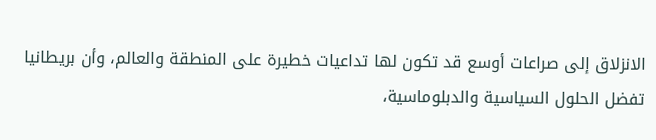الانزلاق إلى صراعات أوسع قد تكون لها تداعيات خطيرة على المنطقة والعالم، وأن بريطانيا تفضل الحلول السياسية والدبلوماسية،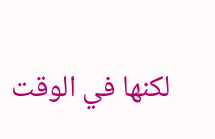لكنها في الوقت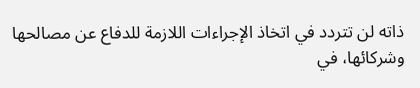ذاته لن تتردد في اتخاذ الإجراءات اللازمة للدفاع عن مصالحها وشركائها، في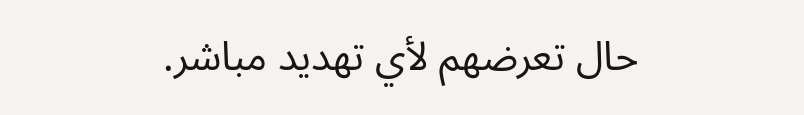حال تعرضهم لأي تهديد مباشر.